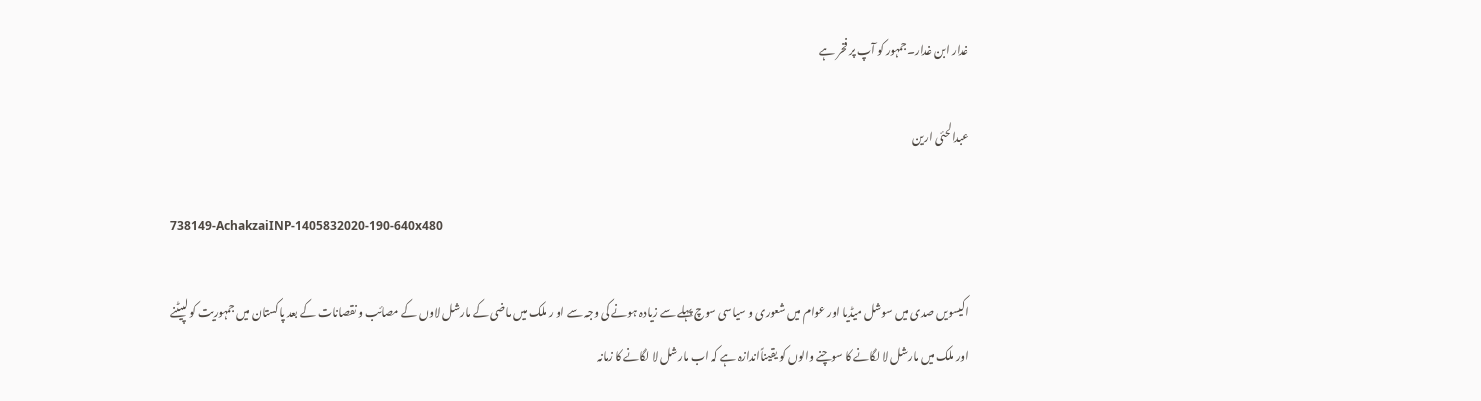غدار ابن غدار۔جمہور کو آپ پر فخر ہے

عبدالحئی ارین

738149-AchakzaiINP-1405832020-190-640x480

اکیسویں صدی میں سوشل میڈیا اور عوام میں شعوری و سیاسی سوچ پہلے سے زیادہ ہونے کی وجہ سے او ر ملک میں ماضی کے مارشل لاوں کے مصائب و نقصانات کے بعد پاکستان میں جمہوریت کو لپیٹنے اور ملک میں مارشل لا لگانے کا سوچنے والوں کو یقیناًاندازہ ہے کہ اب مارشل لا لگانے کا زمانہ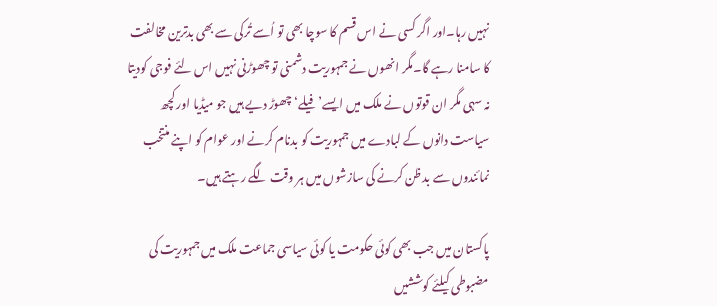نہیں رہا۔اور اگر کسی نے اس قسم کا سوچا بھی تو اُسے تُرکی سے بھی بدترین مخالفت کا سامنا رہے گا۔مگر انھوں نے جمہوریت دشمنی تو چھوڑنی نہیں اس لئے فوجی کودیتا نہ سہی مگر ان قوتوں نے ملک میں ایسے’ فیلے‘ چھوڑ دیے ہیں جو میڈیا اور کچھ سیاست دانوں کے لبادے میں جمہوریت کو بدنام کرنے اور عوام کو اپنے منتخب نمائندوں سے بد ظن کرنے کی سازشوں میں ہر وقت لگے رہتے ہیں۔

پاکستان میں جب بھی کوئی حکومت یا کوئی سیاسی جماعت ملک میں جمہوریت کی مضبوطی کیلئے کوششیں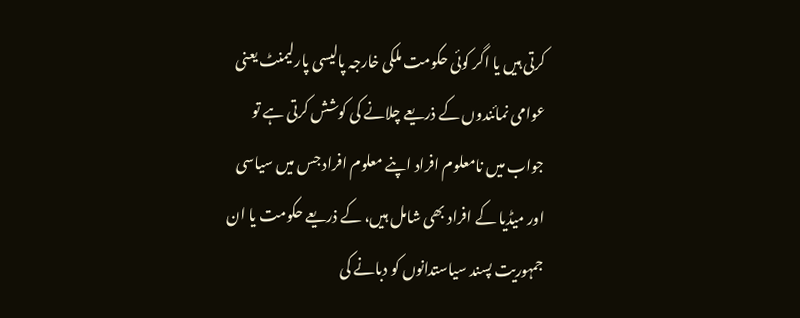کرتی ہیں یا اگر کوئی حکومت ملکی خارجہ پالیسی پارلیمنٹ یعنی عوامی نمائندوں کے ذریعے چلانے کی کوشش کرتی ہے تو جواب میں نامعلوم افراد اپنے معلوم افراد جس میں سیاسی اور میڈیا کے افراد بھی شامل ہیں، کے ذریعے حکومت یا ان جمہوریت پسند سیاستدانوں کو دبانے کی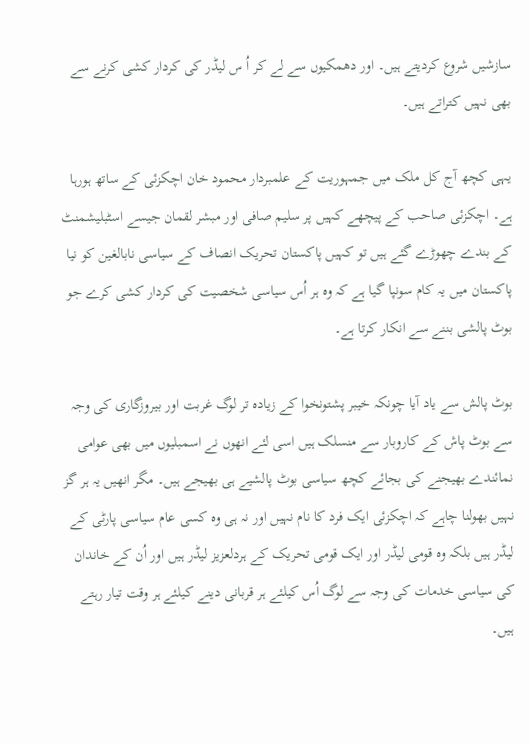سازشیں شروع کردیتے ہیں۔ اور دھمکیوں سے لے کر اُ س لیڈر کی کردار کشی کرنے سے بھی نہیں کتراتے ہیں۔

یہی کچھ آج کل ملک میں جمہوریت کے علمبردار محمود خان اچکزئی کے ساتھ ہورہا ہے۔ اچکزئی صاحب کے پیچھے کہیں پر سلیم صافی اور مبشر لقمان جیسے اسٹبلیشمنٹ کے بندے چھوڑے گئے ہیں تو کہیں پاکستان تحریک انصاف کے سیاسی نابالغین کو نیا پاکستان میں یہ کام سونپا گیا ہے کہ وہ ہر اُس سیاسی شخصیت کی کردار کشی کرے جو بوٹ پالشی بننے سے انکار کرتا ہے۔

بوٹ پالش سے یاد آیا چونکہ خیبر پشتونخوا کے زیادہ تر لوگ غربت اور بیروزگاری کی وجہ سے بوٹ پاش کے کاروبار سے منسلک ہیں اسی لئے انھوں نے اسمبلیوں میں بھی عوامی نمائندے بھیجنے کی بجائے کچھ سیاسی بوٹ پالشیے ہی بھیجے ہیں۔ مگر انھیں یہ ہر گز نہیں بھولنا چاہے کہ اچکزئی ایک فرد کا نام نہیں اور نہ ہی وہ کسی عام سیاسی پارٹی کے لیڈر ہیں بلکہ وہ قومی لیڈر اور ایک قومی تحریک کے ہردلعزیز لیڈر ہیں اور اُن کے خاندان کی سیاسی خدمات کی وجہ سے لوگ اُس کیلئے ہر قربانی دینے کیلئے ہر وقت تیار رہتے ہیں۔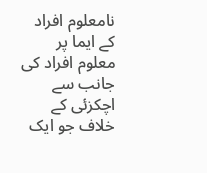نامعلوم افراد کے ایما پر معلوم افراد کی جانب سے اچکزئی کے خلاف جو ایک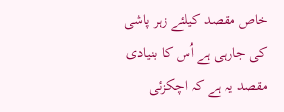خاص مقصد کیلئے زہر پاشی کی جارہی ہے اُس کا بنیادی مقصد یہ ہے کہ اچکزئی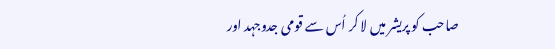صاحب کو پریشر میں لا کر اُس سے قومی جدوجہد اور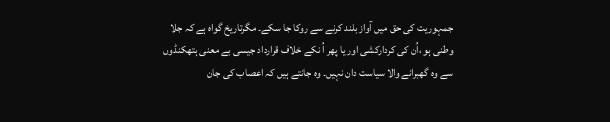جمہوریت کی حق میں آواز بلند کرنے سے روکا جا سکے۔ مگرتاریخ گواہ ہے کہ جلا وطنی ہو ،اُن کی کردارکشی اور یا پھر اُ نکے خلاف قرارداد جیسی بے معنی ہتھکنڈوں سے وہ گھبرانے والا سیاست دان نہیں۔ وہ جانتے ہیں کہ اعصاب کی جان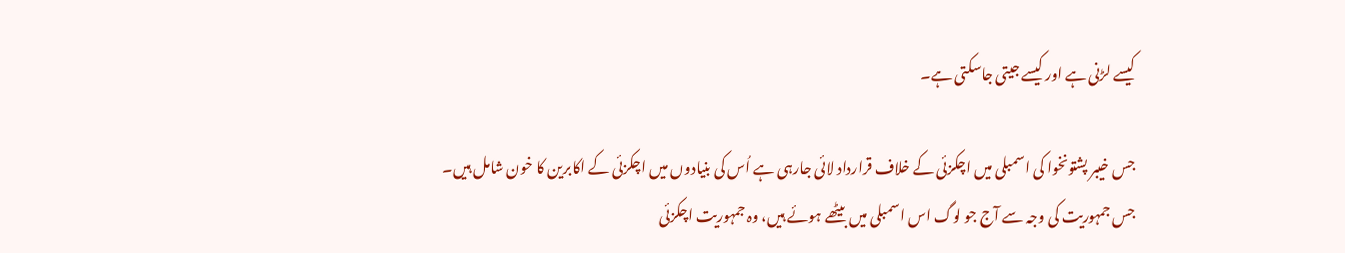کیسے لڑنی ہے اور کیسے جیتی جاسکتی ہے۔

جس خیبر پشتونخوا کی اسمبلی میں اچکزئی کے خلاف قرارداد لائی جارہی ہے اُس کی بنیادوں میں اچکزئی کے اکابرین کا خون شامل ہیں۔ جس جمہوریت کی وجہ سے آج جو لوگ اس اسمبلی میں بیٹھے ہوئے ہیں، وہ جمہوریت اچکزئی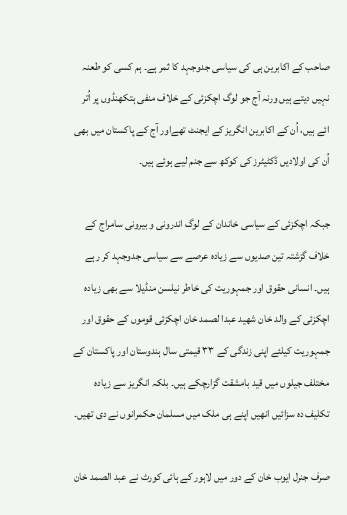صاحب کے اکابرین ہی کی سیاسی جدوجہد کا ثمر ہے۔ ہم کسی کو طعنہ نہیں دیتے ہیں ورنہ آج جو لوگ اچکزئی کے خلاف منفی ہتکھنڈوں پر اُتر ائے ہیں، اُن کے اکابرین انگریز کے ایجنٹ تھےاور آج کے پاکستان میں بھی اُن کی اولادیں ڈکٹیٹرز کی کوکھ سے جنم لیے ہوئے ہیں۔

جبکہ اچکزئی کے سیاسی خاندان کے لوگ اندرونی و بیرونی سامراج کے خلاف گزشتہ تین صدیوں سے زیادہ عرصے سے سیاسی جدوجہد کر رہے ہیں۔ انسانی حقوق اور جمہوریت کی خاطر نیلسن منڈیلا سے بھی زیادہ اچکزئی کے والد خان شھید عبدا لصمد خان اچکزئی قوموں کے حقوق اور جمہوریت کیلئے اپنی زندگی کے ۳۳ قیمتی سال ہندوستان اور پاکستان کے مختلف جیلوں میں قید بامشقت گزارچکے ہیں۔ بلکہ انگریز سے زیادہ تکلیف دہ سزائیں انھیں اپنے ہی ملک میں مسلمان حکمرانوں نے دی تھیں۔

صرف جنرل ایوب خان کے دور میں لاہور کے ہائی کورٹ نے عبد الصمد خان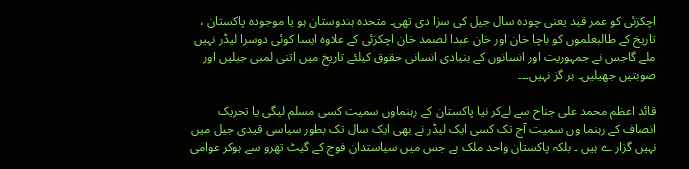اچکزئی کو عمر قید یعنی چودہ سال جیل کی سزا دی تھی۔ متحدہ ہندوستان ہو یا موجودہ پاکستان ، تاریخ کے طالبعلموں کو باچا خان اور خان عبدا لصمد خان اچکزئی کے علاوہ ایسا کوئی دوسرا لیڈر نہیں ملے گاجس نے جمہوریت اور انسانوں کے بنیادی انسانی حقوق کیلئے تاریخ میں اتنی لمبی جیلیں اور صوبتیں جھیلیں۔ ہر گز نہیں۔۔۔

قائد اعظم محمد علی جناح سے لےکر نیا پاکستان کے رہنماوں سمیت کسی مسلم لیگی یا تحریک انصاف کے رہنما وں سمیت آج تک کسی ایک لیڈر نے بھی ایک سال تک بطور سیاسی قیدی جیل میں نہیں گزار ے ہیں ۔ بلکہ پاکستان واحد ملک ہے جس میں سیاستدان فوج کے گیٹ تھرو سے ہوکر عوامی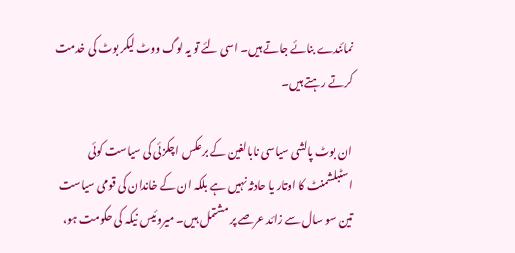نمائندے بنائے جاتے ہیں۔ اسی لئے تو یہ لوگ ووٹ لیکر بوٹ کی خدمت کرتے رہتے ہیں۔

ان بوٹ پالشی سیاسی نابالغین کے برعکس اچکزئی کی سیاست کوئی اسٹبلشمنٹ کا اوتار یا حادثہ نہیں ہے بلکہ ان کے خاندان کی قومی سیاست تین سو سال سے زائد عرصے پر مشتمل ہیں۔ میروئیس نیکہ کی حکومت ہو،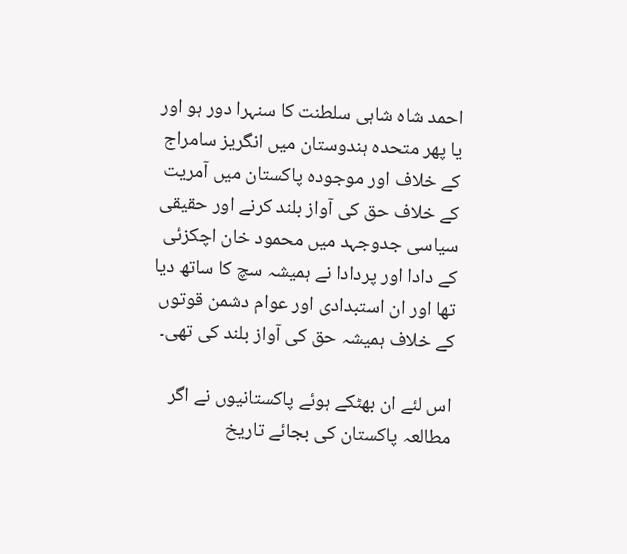احمد شاہ شاہی سلطنت کا سنہرا دور ہو اور یا پھر متحدہ ہندوستان میں انگریز سامراج کے خلاف اور موجودہ پاکستان میں آمریت کے خلاف حق کی آواز بلند کرنے اور حقیقی سیاسی جدوجہد میں محمود خان اچکزئی کے دادا اور پردادا نے ہمیشہ سچ کا ساتھ دیا تھا اور ان استبدادی اور عوام دشمن قوتوں کے خلاف ہمیشہ حق کی آواز بلند کی تھی۔

اس لئے ان بھٹکے ہوئے پاکستانیوں نے اگر مطالعہ پاکستان کی بجائے تاریخ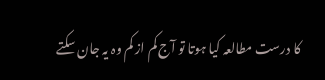کا درست مطالعہ کیا ہوتا تو آج کم از کم وہ یہ جان سکتے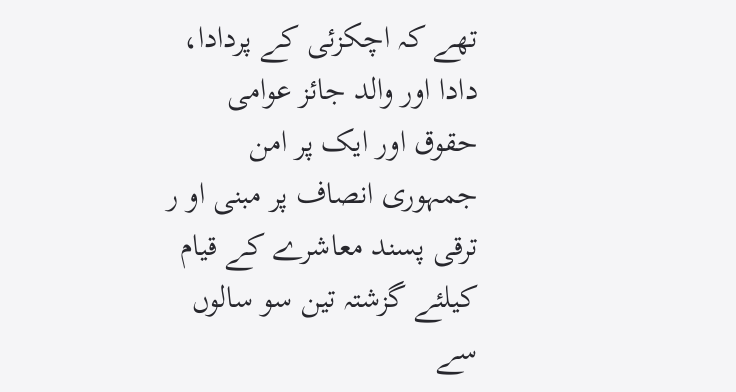تھے کہ اچکزئی کے پردادا، دادا اور والد جائز عوامی حقوق اور ایک پر امن جمہوری انصاف پر مبنی او ر ترقی پسند معاشرے کے قیام کیلئے گزشتہ تین سو سالوں سے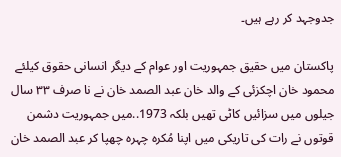جدوجہد کر رہے ہیں۔

پاکستان میں حقیق جمہوریت اور عوام کے دیگر انسانی حقوق کیلئے محمود خان اچکزئی کے والد خان عبد الصمد خان نے نا صرف ۳۳ سال جیلوں میں سزائیں کاٹی تھیں بلکہ 1973..میں جمہوریت دشمن قوتوں نے رات کی تاریکی میں اپنا مُکرہ چہرہ چھپا کر عبد الصمد خان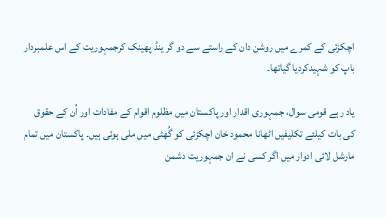اچکزئی کے کمرے میں روشن دان کے راستے سے دو گر ینڈ پھینک کرجمہوریت کے اس علمبردار باپ کو شہیدکردیا گیاتھا۔

یاد رہے قومی سوال، جمہوری اقدار اور پاکستان میں مظلوم اقوام کے مفادات اور اُن کے حقوق کی بات کیلئے تکلیفیں اٹھانا محمود خان اچکزئی کو گُھٹی میں ملی ہوئی ہیں۔ پاکستان میں تمام مارشل لائی ادوار میں اگر کسی نے ان جمہوریت دشمن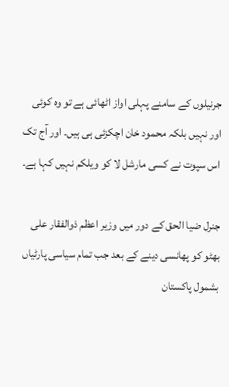جرنیلوں کے سامنے پہلی اواز اٹھائی ہے تو وہ کوئی اور نہیں بلکہ محمود خان اچکزئی ہی ہیں۔ اور آج تک اس سپوت نے کسی مارشل لا کو ویلکم نہیں کہا ہے۔

جنرل ضیا الحق کے دور میں وزیر اعظم ذوالفقار علی بھٹو کو پھانسی دینے کے بعد جب تمام سیاسی پارٹیاں بشمول پاکستان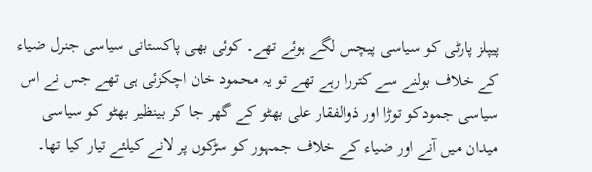پیپلز پارٹی کو سیاسی پیچس لگے ہوئے تھے۔ کوئی بھی پاکستانی سیاسی جنرل ضیاء کے خلاف بولنے سے کتررا رہے تھے تو یہ محمود خان اچکزئی ہی تھے جس نے اس سیاسی جمودکو توڑا اور ذوالفقار علی بھٹو کے گھر جا کر بینظیر بھٹو کو سیاسی میدان میں آنے اور ضیاء کے خلاف جمہور کو سڑکوں پر لانے کیلئے تیار کیا تھا۔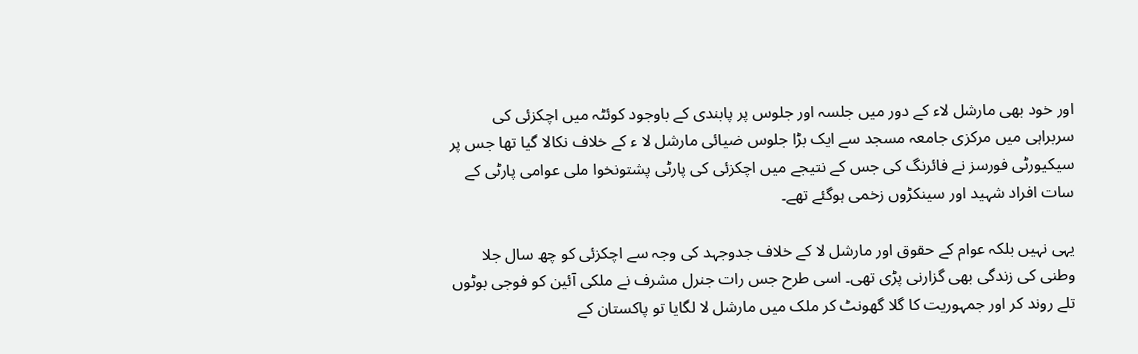اور خود بھی مارشل لاء کے دور میں جلسہ اور جلوس پر پابندی کے باوجود کوئٹہ میں اچکزئی کی سربراہی میں مرکزی جامعہ مسجد سے ایک بڑا جلوس ضیائی مارشل لا ء کے خلاف نکالا گیا تھا جس پر سیکیورٹی فورسز نے فائرنگ کی جس کے نتیجے میں اچکزئی کی پارٹی پشتونخوا ملی عوامی پارٹی کے سات افراد شہید اور سینکڑوں زخمی ہوگئے تھے۔

یہی نہیں بلکہ عوام کے حقوق اور مارشل لا کے خلاف جدوجہد کی وجہ سے اچکزئی کو چھ سال جلا وطنی کی زندگی بھی گزارنی پڑی تھی۔ اسی طرح جس رات جنرل مشرف نے ملکی آئین کو فوجی بوٹوں تلے روند کر اور جمہوریت کا گلا گھونٹ کر ملک میں مارشل لا لگایا تو پاکستان کے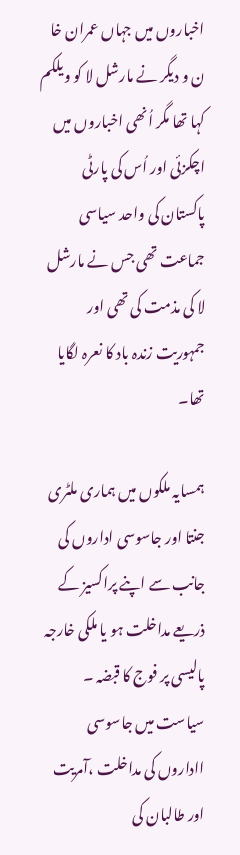اخباروں میں جہاں عمران خا ن و دیگر نے مارشل لا کو ویلکم کہا تھا مگر اُنھی اخباروں میں اچکزئی اور اُس کی پارٹی پاکستان کی واحد سیاسی جماعت تھی جس نے مارشل لا کی مذمت کی تھی اور جمہوریت زندہ باد کا نعرہ لگایا تھا۔

ہمسایہ ملکوں میں ہماری ملٹری جنتا اور جاسوسی اداروں کی جانب سے اپنے پراکسیز کے ذریعے مداخلت ہو یا ملکی خارجہ پالیسی پر فوج کا قبضہ ۔ سیاست میں جاسوسی ااداروں کی مداخلت ،آمریت اور طالبان کی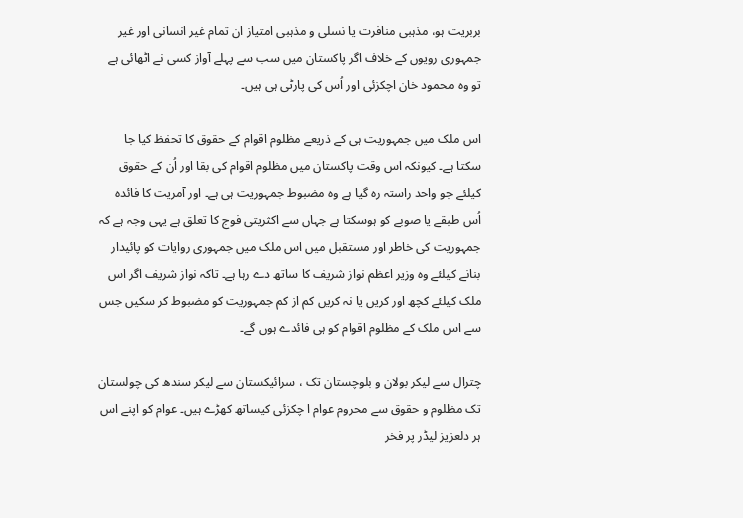بربریت ہو، مذہبی منافرت یا نسلی و مذہبی امتیاز ان تمام غیر انسانی اور غیر جمہوری رویوں کے خلاف اگر پاکستان میں سب سے پہلے آواز کسی نے اٹھائی ہے تو وہ محمود خان اچکزئی اور اُس کی پارٹی ہی ہیں۔

اس ملک میں جمہوریت ہی کے ذریعے مظلوم اقوام کے حقوق کا تحفظ کیا جا سکتا ہے۔ کیونکہ اس وقت پاکستان میں مظلوم اقوام کی بقا اور اُن کے حقوق کیلئے جو واحد راستہ رہ گیا ہے وہ مضبوط جمہوریت ہی ہے۔ اور آمریت کا فائدہ اُس طبقے یا صوبے کو ہوسکتا ہے جہاں سے اکثریتی فوج کا تعلق ہے یہی وجہ ہے کہ جمہوریت کی خاطر اور مستقبل میں اس ملک میں جمہوری روایات کو پائیدار بنانے کیلئے وہ وزیر اعظم نواز شریف کا ساتھ دے رہا ہے۔ تاکہ نواز شریف اگر اس ملک کیلئے کچھ اور کریں یا نہ کریں کم از کم جمہوریت کو مضبوط کر سکیں جس سے اس ملک کے مظلوم اقوام کو ہی فائدے ہوں گے۔

چترال سے لیکر بولان و بلوچستان تک ، سرائیکستان سے لیکر سندھ کی چولستان تک مظلوم و حقوق سے محروم عوام ا چکزئی کیساتھ کھڑے ہیں۔ عوام کو اپنے اس ہر دلعزیز لیڈر پر فخر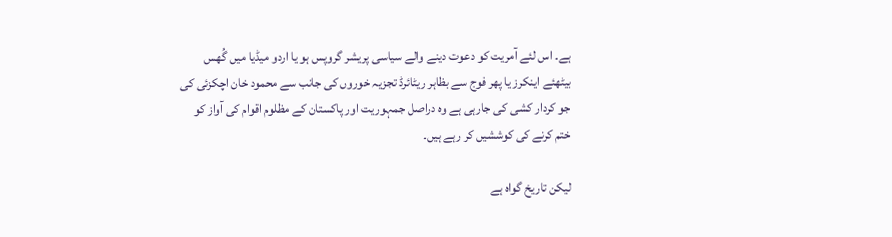ہے۔ اس لئے آمریت کو دعوت دینے والے سیاسی پریشر گروپس ہو یا اردو میڈیا میں گُھس بیٹھئے اینکرز یا پھر فوج سے بظاہر ریٹائرڈ تجزیہ خوروں کی جانب سے محمود خان اچکزئی کی جو کردار کشی کی جارہی ہے وہ دراصل جمہوریت اور پاکستان کے مظلوم اقوام کی آواز کو ختم کرنے کی کوششیں کر رہے ہیں۔

لیکن تاریخ گواہ ہے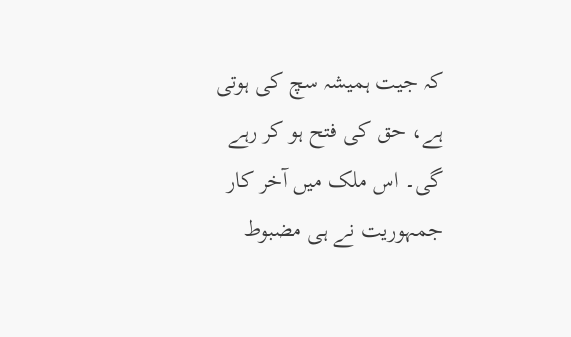کہ جیت ہمیشہ سچ کی ہوتی ہے، حق کی فتح ہو کر رہے گی۔ اس ملک میں آخر کار جمہوریت نے ہی مضبوط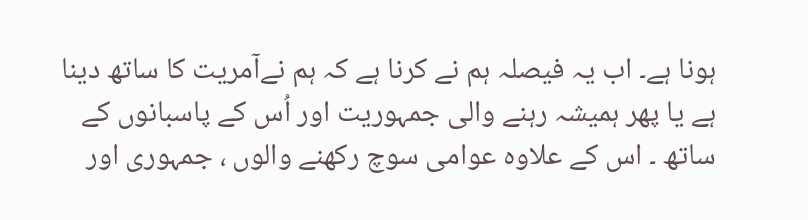ہونا ہے۔ اب یہ فیصلہ ہم نے کرنا ہے کہ ہم نےآمریت کا ساتھ دینا ہے یا پھر ہمیشہ رہنے والی جمہوریت اور اُس کے پاسبانوں کے ساتھ ۔ اس کے علاوہ عوامی سوچ رکھنے والوں ، جمہوری اور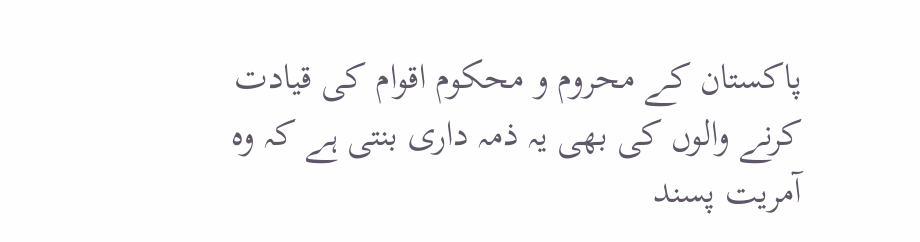پاکستان کے محروم و محکوم اقوام کی قیادت کرنے والوں کی بھی یہ ذمہ داری بنتی ہے کہ وہ آمریت پسند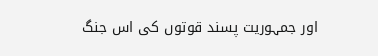اور جمہوریت پسند قوتوں کی اس جنگ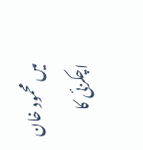میں محمود خان اچکزئی کا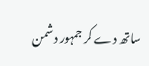ساتھ دے کر جمہور دشمن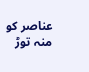عناصر کو منہ توڑ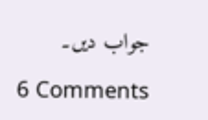جواب دیں۔

6 Comments